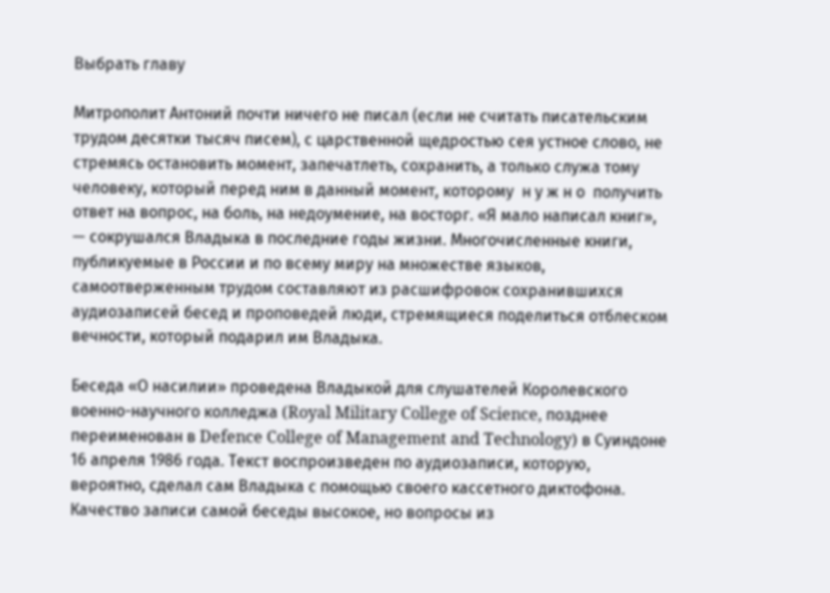Выбрать главу

Митрополит Антоний почти ничего не писал (если не считать писательским трудом десятки тысяч писем), с царственной щедростью сея устное слово, не стремясь остановить момент, запечатлеть, сохранить, а только служа тому человеку, который перед ним в данный момент, которому  н у ж н о  получить ответ на вопрос, на боль, на недоумение, на восторг. «Я мало написал книг», — сокрушался Владыка в последние годы жизни. Многочисленные книги, публикуемые в России и по всему миру на множестве языков, самоотверженным трудом составляют из расшифровок сохранившихся аудиозаписей бесед и проповедей люди, стремящиеся поделиться отблеском вечности, который подарил им Владыка.

Беседа «О насилии» проведена Владыкой для слушателей Королевского военно-научного колледжа (Royal Military College of Science, позднее переименован в Defence College of Management and Technology) в Суиндоне 16 апреля 1986 года. Текст воспроизведен по аудиозаписи, которую, вероятно, сделал сам Владыка с помощью своего кассетного диктофона. Качество записи самой беседы высокое, но вопросы из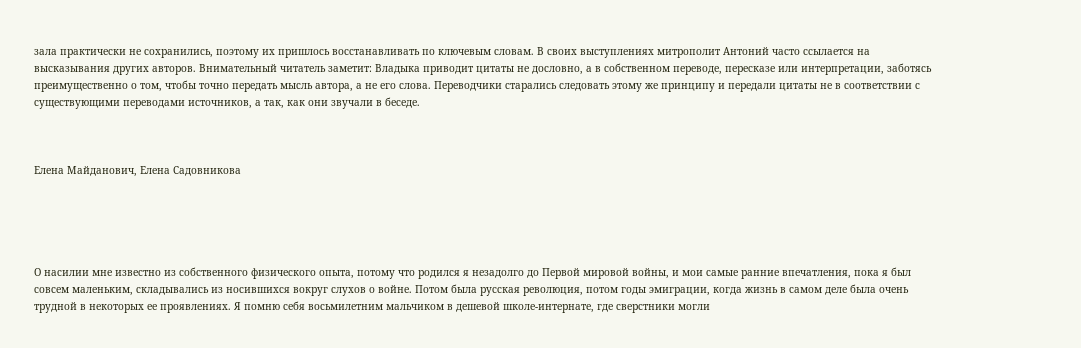зала практически не сохранились, поэтому их пришлось восстанавливать по ключевым словам. В своих выступлениях митрополит Антоний часто ссылается на высказывания других авторов. Внимательный читатель заметит: Владыка приводит цитаты не дословно, а в собственном переводе, пересказе или интерпретации, заботясь преимущественно о том, чтобы точно передать мысль автора, а не его слова. Переводчики старались следовать этому же принципу и передали цитаты не в соответствии с существующими переводами источников, а так, как они звучали в беседе.



Елена Майданович, Елена Садовникова





О насилии мне известно из собственного физического опыта, потому что родился я незадолго до Первой мировой войны, и мои самые ранние впечатления, пока я был совсем маленьким, складывались из носившихся вокруг слухов о войне. Потом была русская революция, потом годы эмиграции, когда жизнь в самом деле была очень трудной в некоторых ее проявлениях. Я помню себя восьмилетним мальчиком в дешевой школе-интернате, где сверстники могли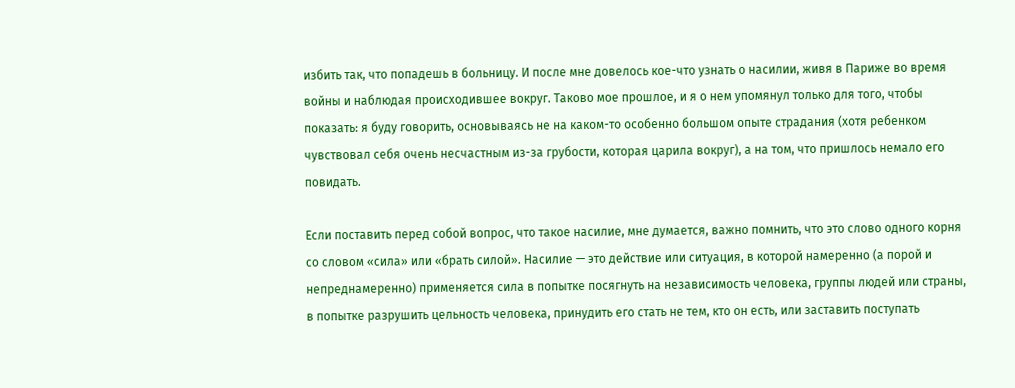избить так, что попадешь в больницу. И после мне довелось кое-что узнать о насилии, живя в Париже во время войны и наблюдая происходившее вокруг. Таково мое прошлое, и я о нем упомянул только для того, чтобы показать: я буду говорить, основываясь не на каком-то особенно большом опыте страдания (хотя ребенком чувствовал себя очень несчастным из-за грубости, которая царила вокруг), а на том, что пришлось немало его повидать.

Если поставить перед собой вопрос, что такое насилие, мне думается, важно помнить, что это слово одного корня со словом «сила» или «брать силой». Насилие — это действие или ситуация, в которой намеренно (а порой и непреднамеренно) применяется сила в попытке посягнуть на независимость человека, группы людей или страны, в попытке разрушить цельность человека, принудить его стать не тем, кто он есть, или заставить поступать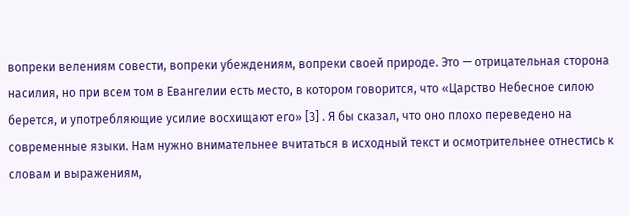вопреки велениям совести, вопреки убеждениям, вопреки своей природе. Это — отрицательная сторона насилия, но при всем том в Евангелии есть место, в котором говорится, что «Царство Небесное силою берется, и употребляющие усилие восхищают его» [3] . Я бы сказал, что оно плохо переведено на современные языки. Нам нужно внимательнее вчитаться в исходный текст и осмотрительнее отнестись к словам и выражениям,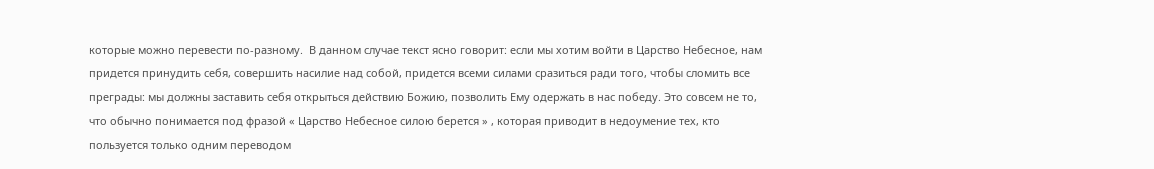которые можно перевести по-разному.  В данном случае текст ясно говорит: если мы хотим войти в Царство Небесное, нам придется принудить себя, совершить насилие над собой, придется всеми силами сразиться ради того, чтобы сломить все преграды: мы должны заставить себя открыться действию Божию, позволить Ему одержать в нас победу. Это совсем не то, что обычно понимается под фразой « Царство Небесное силою берется » , которая приводит в недоумение тех, кто пользуется только одним переводом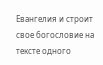Евангелия и строит свое богословие на тексте одного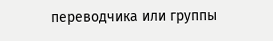переводчика или группы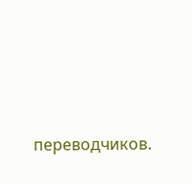переводчиков.